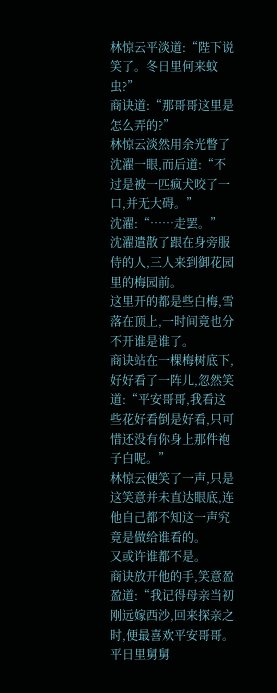林惊云平淡道:“陛下说笑了。冬日里何来蚊虫?”
商诀道:“那哥哥这里是怎么弄的?”
林惊云淡然用余光瞥了沈濯一眼,而后道:“不过是被一匹疯犬咬了一口,并无大碍。”
沈濯:“……走罢。”
沈濯遣散了跟在身旁服侍的人,三人来到御花园里的梅园前。
这里开的都是些白梅,雪落在顶上,一时间竟也分不开谁是谁了。
商诀站在一棵梅树底下,好好看了一阵儿,忽然笑道:“平安哥哥,我看这些花好看倒是好看,只可惜还没有你身上那件袍子白呢。”
林惊云便笑了一声,只是这笑意并未直达眼底,连他自己都不知这一声究竟是做给谁看的。
又或许谁都不是。
商诀放开他的手,笑意盈盈道:“我记得母亲当初刚远嫁西沙,回来探亲之时,便最喜欢平安哥哥。平日里舅舅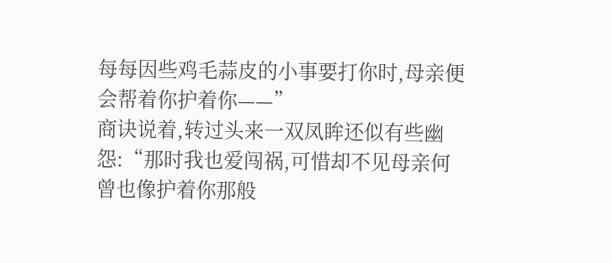每每因些鸡毛蒜皮的小事要打你时,母亲便会帮着你护着你——”
商诀说着,转过头来一双凤眸还似有些幽怨:“那时我也爱闯祸,可惜却不见母亲何曾也像护着你那般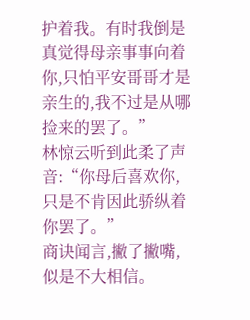护着我。有时我倒是真觉得母亲事事向着你,只怕平安哥哥才是亲生的,我不过是从哪捡来的罢了。”
林惊云听到此柔了声音:“你母后喜欢你,只是不肯因此骄纵着你罢了。”
商诀闻言,撇了撇嘴,似是不大相信。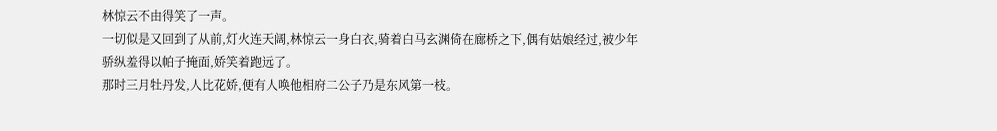林惊云不由得笑了一声。
一切似是又回到了从前,灯火连天阔,林惊云一身白衣,骑着白马玄渊倚在廊桥之下,偶有姑娘经过,被少年骄纵羞得以帕子掩面,娇笑着跑远了。
那时三月牡丹发,人比花娇,便有人唤他相府二公子乃是东风第一枝。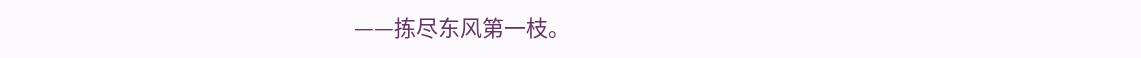——拣尽东风第一枝。